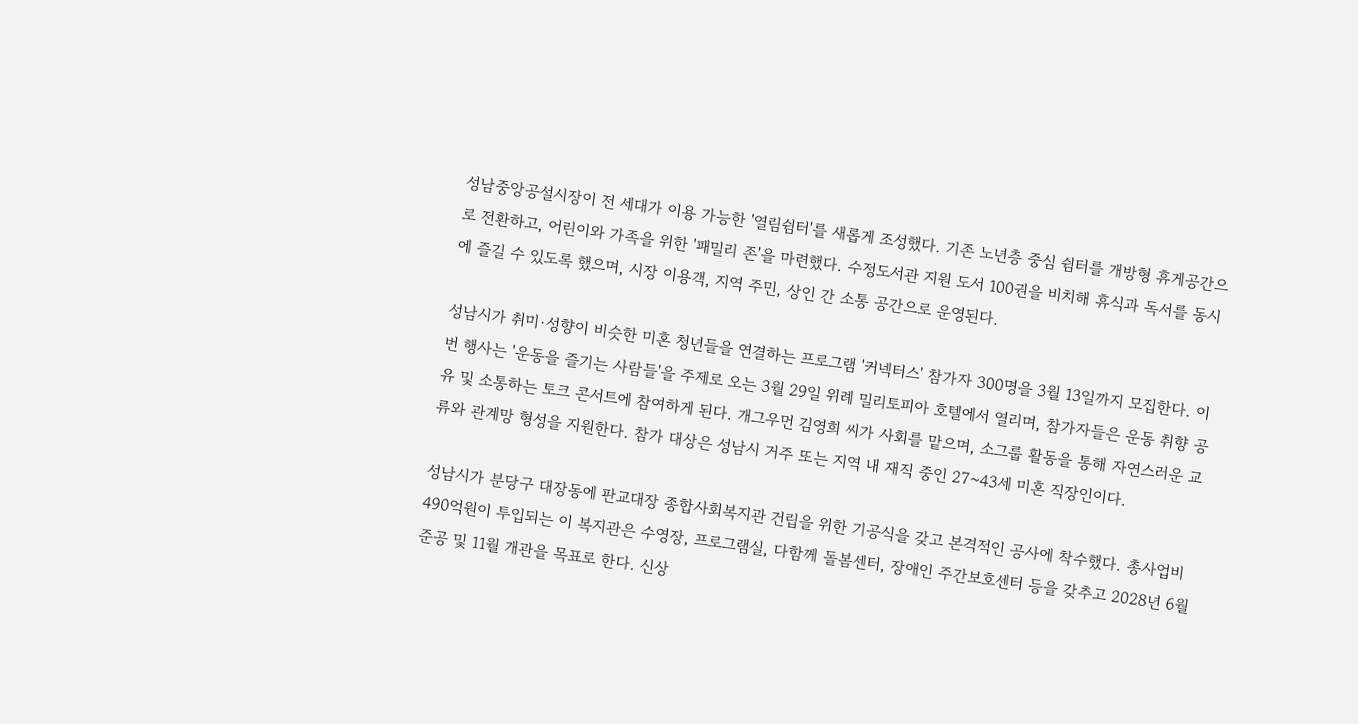성남중앙공설시장이 전 세대가 이용 가능한 '열림쉼터'를 새롭게 조성했다. 기존 노년층 중심 쉼터를 개방형 휴게공간으로 전환하고, 어린이와 가족을 위한 '패밀리 존'을 마련했다. 수정도서관 지원 도서 100권을 비치해 휴식과 독서를 동시에 즐길 수 있도록 했으며, 시장 이용객, 지역 주민, 상인 간 소통 공간으로 운영된다.

성남시가 취미·성향이 비슷한 미혼 청년들을 연결하는 프로그램 '커넥터스' 참가자 300명을 3월 13일까지 모집한다. 이번 행사는 '운동을 즐기는 사람들'을 주제로 오는 3월 29일 위례 밀리토피아 호텔에서 열리며, 참가자들은 운동 취향 공유 및 소통하는 토크 콘서트에 참여하게 된다. 개그우먼 김영희 씨가 사회를 맡으며, 소그룹 활동을 통해 자연스러운 교류와 관계망 형성을 지원한다. 참가 대상은 성남시 거주 또는 지역 내 재직 중인 27~43세 미혼 직장인이다.

성남시가 분당구 대장동에 판교대장 종합사회복지관 건립을 위한 기공식을 갖고 본격적인 공사에 착수했다. 총사업비 490억원이 투입되는 이 복지관은 수영장, 프로그램실, 다함께 돌봄센터, 장애인 주간보호센터 등을 갖추고 2028년 6월 준공 및 11월 개관을 목표로 한다. 신상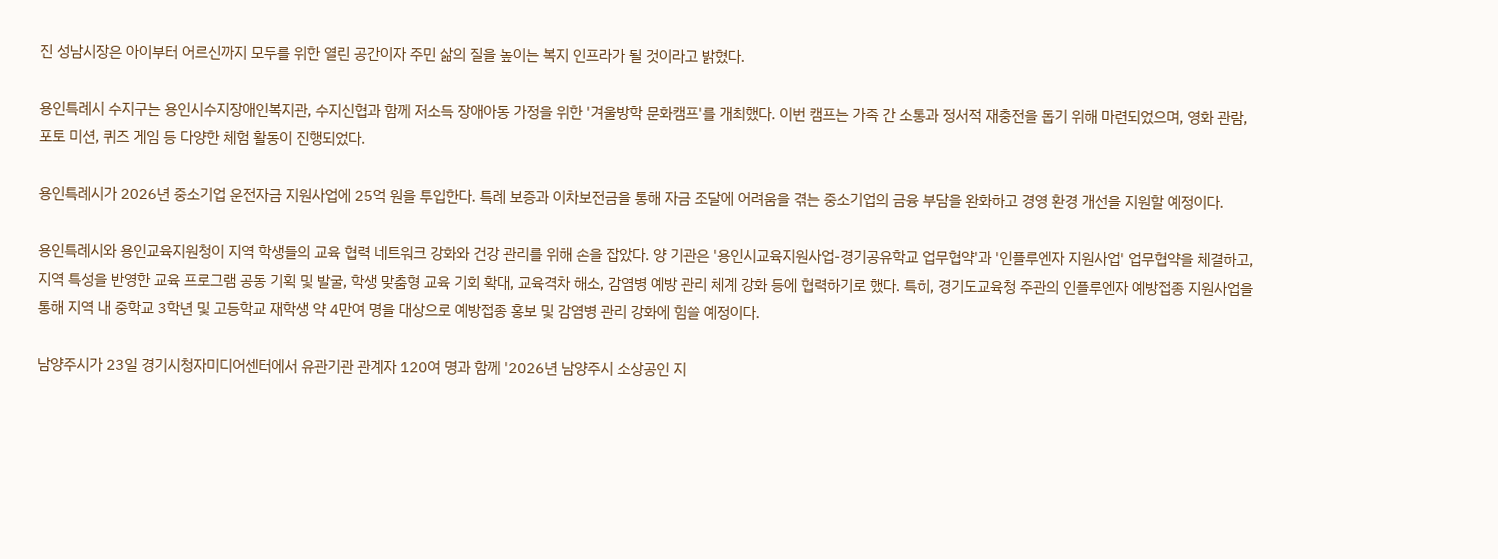진 성남시장은 아이부터 어르신까지 모두를 위한 열린 공간이자 주민 삶의 질을 높이는 복지 인프라가 될 것이라고 밝혔다.

용인특례시 수지구는 용인시수지장애인복지관, 수지신협과 함께 저소득 장애아동 가정을 위한 '겨울방학 문화캠프'를 개최했다. 이번 캠프는 가족 간 소통과 정서적 재충전을 돕기 위해 마련되었으며, 영화 관람, 포토 미션, 퀴즈 게임 등 다양한 체험 활동이 진행되었다.

용인특례시가 2026년 중소기업 운전자금 지원사업에 25억 원을 투입한다. 특례 보증과 이차보전금을 통해 자금 조달에 어려움을 겪는 중소기업의 금융 부담을 완화하고 경영 환경 개선을 지원할 예정이다.

용인특례시와 용인교육지원청이 지역 학생들의 교육 협력 네트워크 강화와 건강 관리를 위해 손을 잡았다. 양 기관은 '용인시교육지원사업-경기공유학교 업무협약'과 '인플루엔자 지원사업' 업무협약을 체결하고, 지역 특성을 반영한 교육 프로그램 공동 기획 및 발굴, 학생 맞춤형 교육 기회 확대, 교육격차 해소, 감염병 예방 관리 체계 강화 등에 협력하기로 했다. 특히, 경기도교육청 주관의 인플루엔자 예방접종 지원사업을 통해 지역 내 중학교 3학년 및 고등학교 재학생 약 4만여 명을 대상으로 예방접종 홍보 및 감염병 관리 강화에 힘쓸 예정이다.

남양주시가 23일 경기시청자미디어센터에서 유관기관 관계자 120여 명과 함께 '2026년 남양주시 소상공인 지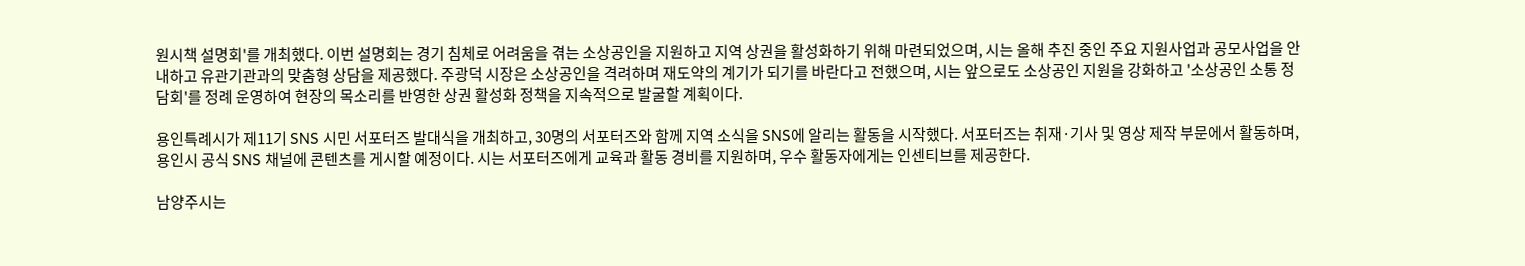원시책 설명회'를 개최했다. 이번 설명회는 경기 침체로 어려움을 겪는 소상공인을 지원하고 지역 상권을 활성화하기 위해 마련되었으며, 시는 올해 추진 중인 주요 지원사업과 공모사업을 안내하고 유관기관과의 맞춤형 상담을 제공했다. 주광덕 시장은 소상공인을 격려하며 재도약의 계기가 되기를 바란다고 전했으며, 시는 앞으로도 소상공인 지원을 강화하고 '소상공인 소통 정담회'를 정례 운영하여 현장의 목소리를 반영한 상권 활성화 정책을 지속적으로 발굴할 계획이다.

용인특례시가 제11기 SNS 시민 서포터즈 발대식을 개최하고, 30명의 서포터즈와 함께 지역 소식을 SNS에 알리는 활동을 시작했다. 서포터즈는 취재·기사 및 영상 제작 부문에서 활동하며, 용인시 공식 SNS 채널에 콘텐츠를 게시할 예정이다. 시는 서포터즈에게 교육과 활동 경비를 지원하며, 우수 활동자에게는 인센티브를 제공한다.

남양주시는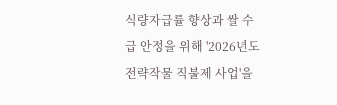식량자급률 향상과 쌀 수급 안정을 위해 '2026년도 전략작물 직불제 사업'을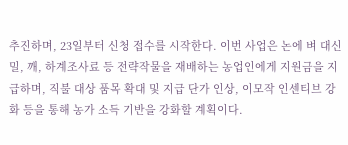추진하며, 23일부터 신청 접수를 시작한다. 이번 사업은 논에 벼 대신 밀, 깨, 하계조사료 등 전략작물을 재배하는 농업인에게 지원금을 지급하며, 직불 대상 품목 확대 및 지급 단가 인상, 이모작 인센티브 강화 등을 통해 농가 소득 기반을 강화할 계획이다.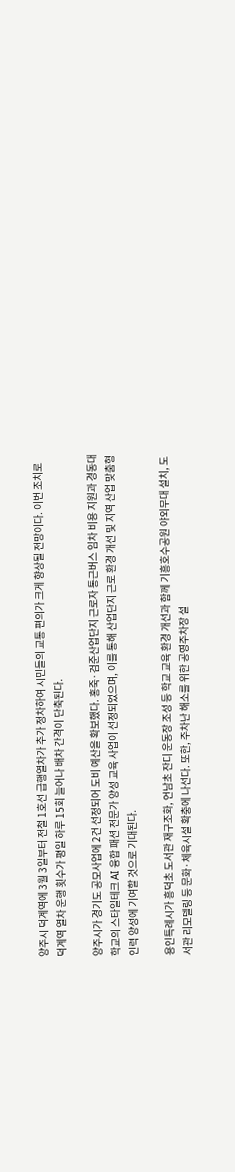양주시 덕계역에 3월 3일부터 전철 1호선 급행열차가 추가 정차하여 시민들의 교통 편의가 크게 향상될 전망이다. 이번 조치로 덕계역 열차 운행 횟수가 평일 하루 15회 늘어나 배차 간격이 단축된다.

양주시가 경기도 공모사업에 2건 선정되어 도비 예산을 확보했다. 홍죽·검준산업단지 근로자 통근버스 임차 비용 지원과 경동대학교의 스타일테크 AI 융합 패션 전문가 양성 교육 사업이 선정되었으며, 이를 통해 산업단지 근로 환경 개선 및 지역 산업 맞춤형 인력 양성에 기여할 것으로 기대된다.

용인특례시가 흥덕초 도서관 재구조화, 언남초 잔디 운동장 조성 등 학교 교육 환경 개선과 함께 기흥호수공원 야외무대 설치, 도서관 리모델링 등 문화·체육시설 확충에 나선다. 또한, 주차난 해소를 위한 공영주차장 설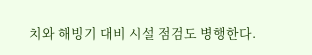치와 해빙기 대비 시설 점검도 병행한다.